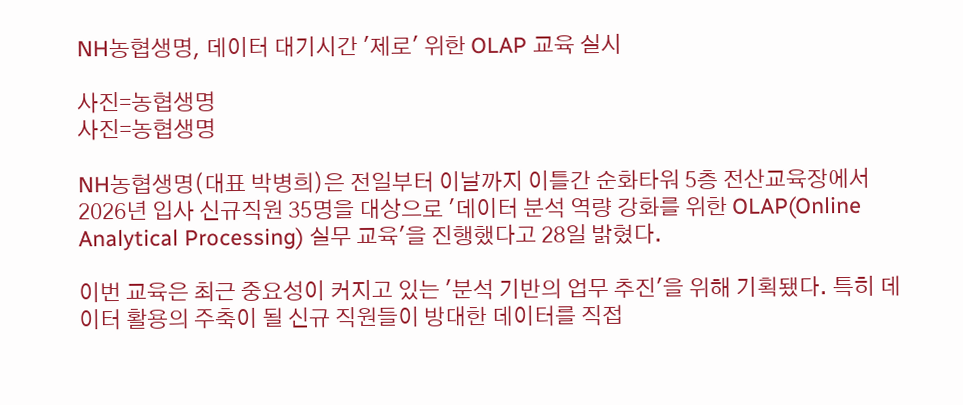NH농협생명, 데이터 대기시간 '제로' 위한 OLAP 교육 실시

사진=농협생명
사진=농협생명

NH농협생명(대표 박병희)은 전일부터 이날까지 이틀간 순화타워 5층 전산교육장에서 2026년 입사 신규직원 35명을 대상으로 '데이터 분석 역량 강화를 위한 OLAP(Online Analytical Processing) 실무 교육'을 진행했다고 28일 밝혔다.

이번 교육은 최근 중요성이 커지고 있는 '분석 기반의 업무 추진'을 위해 기획됐다. 특히 데이터 활용의 주축이 될 신규 직원들이 방대한 데이터를 직접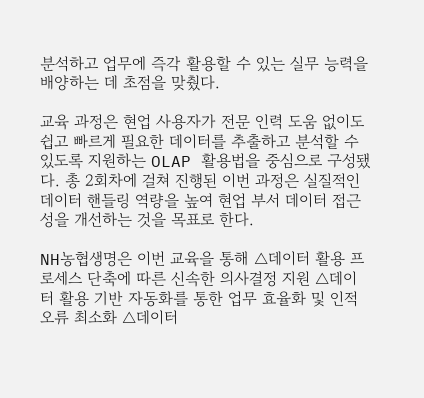분석하고 업무에 즉각 활용할 수 있는 실무 능력을 배양하는 데 초점을 맞췄다.

교육 과정은 현업 사용자가 전문 인력 도움 없이도 쉽고 빠르게 필요한 데이터를 추출하고 분석할 수 있도록 지원하는 OLAP 활용법을 중심으로 구성됐다. 총 2회차에 걸쳐 진행된 이번 과정은 실질적인 데이터 핸들링 역량을 높여 현업 부서 데이터 접근성을 개선하는 것을 목표로 한다.

NH농협생명은 이번 교육을 통해 △데이터 활용 프로세스 단축에 따른 신속한 의사결정 지원 △데이터 활용 기반 자동화를 통한 업무 효율화 및 인적 오류 최소화 △데이터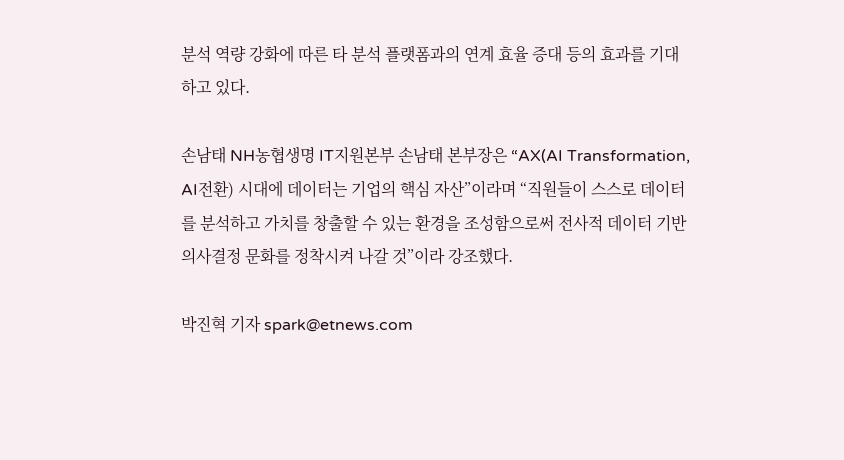분석 역량 강화에 따른 타 분석 플랫폼과의 연계 효율 증대 등의 효과를 기대하고 있다.

손남태 NH농협생명 IT지원본부 손남태 본부장은 “AX(AI Transformation, AI전환) 시대에 데이터는 기업의 핵심 자산”이라며 “직원들이 스스로 데이터를 분석하고 가치를 창출할 수 있는 환경을 조성함으로써 전사적 데이터 기반 의사결정 문화를 정착시켜 나갈 것”이라 강조했다.

박진혁 기자 spark@etnews.com